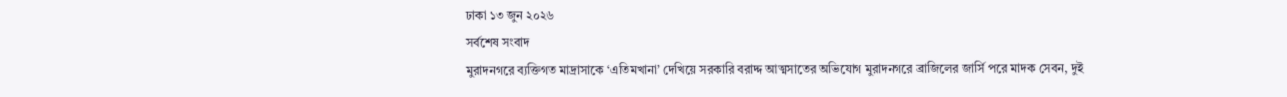ঢাকা ১৩ জুন ২০২৬
সর্বশেষ সংবাদ
মুরাদনগরে ব্যক্তিগত মাদ্রাসাকে ‘এতিমখানা’ দেখিয়ে সরকারি বরাদ্দ আত্মসাতের অভিযোগ মুরাদনগরে ব্রাজিলের জার্সি পরে মাদক সেবন, দুই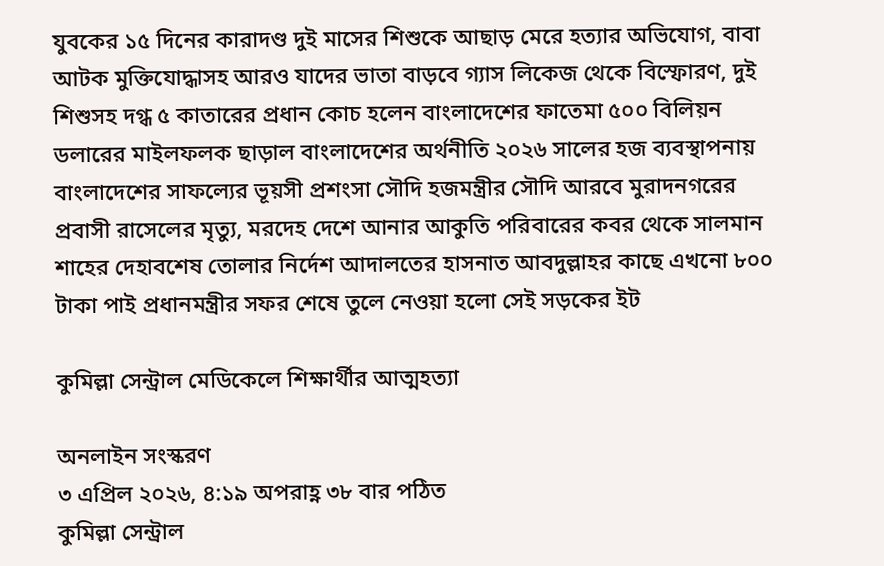যুবকের ১৫ দিনের কারাদণ্ড দুই মাসের শিশুকে আছাড় মেরে হত্যার অভিযোগ, বাবা আটক মুক্তিযোদ্ধাসহ আরও যাদের ভাতা বাড়বে গ্যাস লিকেজ থেকে বিস্ফোরণ, দুই শিশুসহ দগ্ধ ৫ কাতারের প্রধান কোচ হলেন বাংলাদেশের ফাতেমা ৫০০ বিলিয়ন ডলারের মাইলফলক ছাড়াল বাংলাদেশের অর্থনীতি ২০২৬ সালের হজ ব্যবস্থাপনায় বাংলাদেশের সাফল্যের ভূয়সী প্রশংসা সৌদি হজমন্ত্রীর সৌদি আরবে মুরাদনগরের প্রবাসী রাসেলের মৃত্যু, মরদেহ দেশে আনার আকুতি পরিবারের কবর থেকে সালমান শাহের দেহাবশেষ তোলার নির্দেশ আদালতের হাসনাত আবদুল্লাহর কাছে এখনো ৮০০ টাকা পাই প্রধানমন্ত্রীর সফর শেষে তুলে নেওয়া হলো সেই সড়কের ইট

কুমিল্লা সেন্ট্রাল মেডিকেলে শিক্ষার্থীর আত্মহত্যা

অনলাইন সংস্করণ
৩ এপ্রিল ২০২৬, ৪:১৯ অপরাহ্ণ ৩৮ বার পঠিত
কুমিল্লা সেন্ট্রাল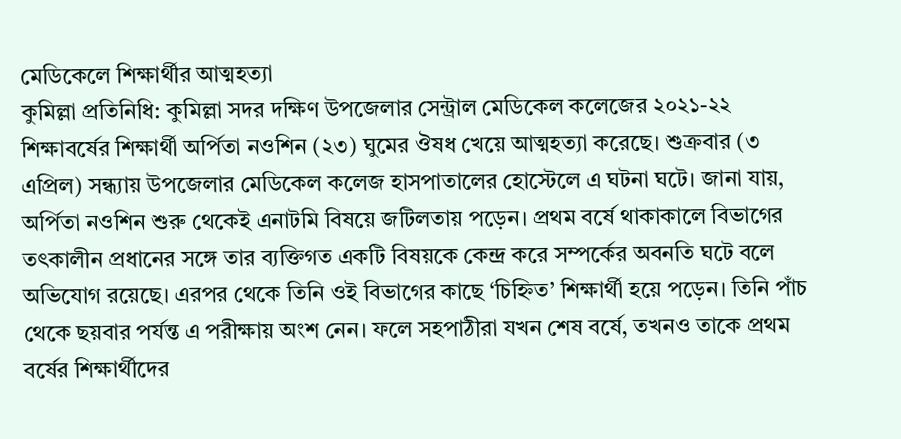মেডিকেলে শিক্ষার্থীর আত্মহত্যা
কুমিল্লা প্রতিনিধি: কুমিল্লা সদর দক্ষিণ উপজেলার সেন্ট্রাল মেডিকেল কলেজের ২০২১-২২ শিক্ষাবর্ষের শিক্ষার্থী অর্পিতা নওশিন (২৩) ঘুমের ঔষধ খেয়ে আত্মহত্যা করেছে। শুক্রবার (৩ এপ্রিল) সন্ধ্যায় উপজেলার মেডিকেল কলেজ হাসপাতালের হোস্টেলে এ ঘটনা ঘটে। জানা যায়, অর্পিতা নওশিন শুরু থেকেই এনাটমি বিষয়ে জটিলতায় পড়েন। প্রথম বর্ষে থাকাকালে বিভাগের তৎকালীন প্রধানের সঙ্গে তার ব্যক্তিগত একটি বিষয়কে কেন্দ্র করে সম্পর্কের অবনতি ঘটে বলে অভিযোগ রয়েছে। এরপর থেকে তিনি ওই বিভাগের কাছে ‘চিহ্নিত’ শিক্ষার্থী হয়ে পড়েন। তিনি পাঁচ থেকে ছয়বার পর্যন্ত এ পরীক্ষায় অংশ নেন। ফলে সহপাঠীরা যখন শেষ বর্ষে, তখনও তাকে প্রথম বর্ষের শিক্ষার্থীদের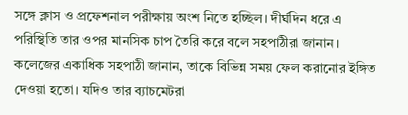সঙ্গে ক্লাস ও প্রফেশনাল পরীক্ষায় অংশ নিতে হচ্ছিল। দীর্ঘদিন ধরে এ পরিস্থিতি তার ওপর মানসিক চাপ তৈরি করে বলে সহপাঠীরা জানান। কলেজের একাধিক সহপাঠী জানান, তাকে বিভিন্ন সময় ফেল করানোর ইঙ্গিত দেওয়া হতো। যদিও তার ব্যাচমেটরা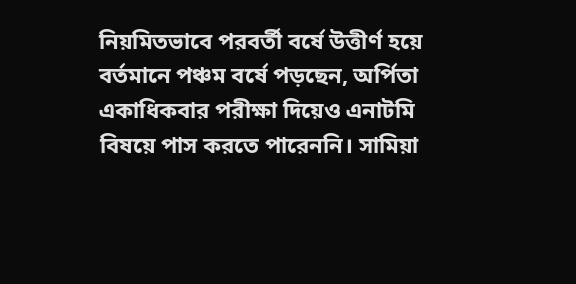নিয়মিতভাবে পরবর্তী বর্ষে উত্তীর্ণ হয়ে বর্তমানে পঞ্চম বর্ষে পড়ছেন, অর্পিতা একাধিকবার পরীক্ষা দিয়েও এনাটমি বিষয়ে পাস করতে পারেননি। সামিয়া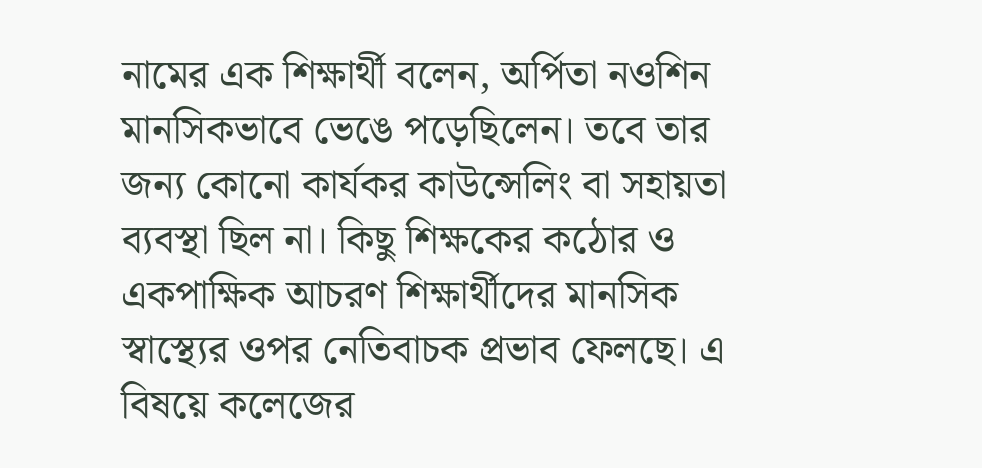নামের এক শিক্ষার্থী বলেন, অর্পিতা নওশিন মানসিকভাবে ভেঙে পড়েছিলেন। তবে তার জন্য কোনো কার্যকর কাউন্সেলিং বা সহায়তা ব্যবস্থা ছিল না। কিছু শিক্ষকের কঠোর ও একপাক্ষিক আচরণ শিক্ষার্থীদের মানসিক স্বাস্থ্যের ওপর নেতিবাচক প্রভাব ফেলছে। এ বিষয়ে কলেজের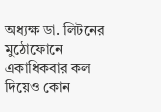অধ্যক্ষ ডা. লিটনের মুঠোফোনে একাধিকবার কল দিয়েও কোন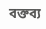বক্তব্য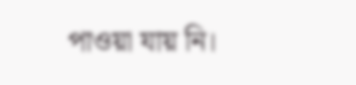পাওয়া যায় নি।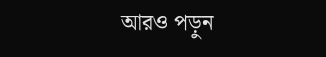আরও পড়ুন